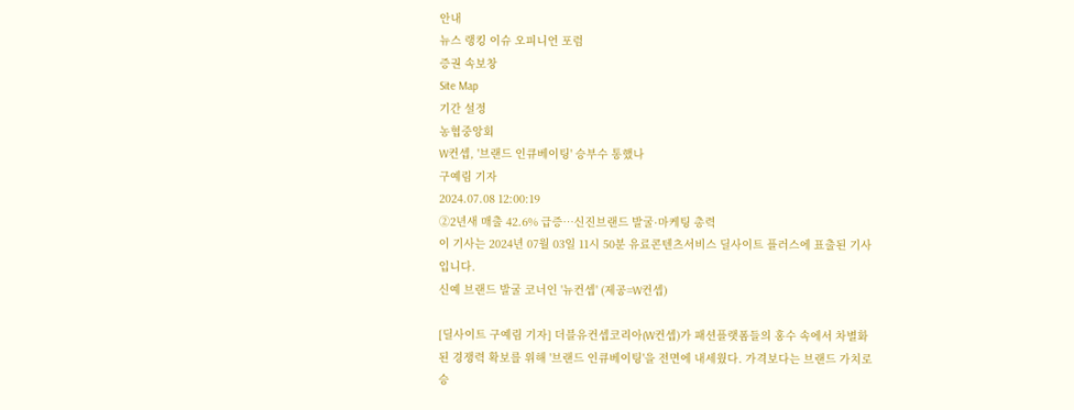안내
뉴스 랭킹 이슈 오피니언 포럼
증권 속보창
Site Map
기간 설정
농협중앙회
W컨셉, '브랜드 인큐베이팅' 승부수 통했나
구예림 기자
2024.07.08 12:00:19
②2년새 매출 42.6% 급증…신진브랜드 발굴·마케팅 총력
이 기사는 2024년 07월 03일 11시 50분 유료콘텐츠서비스 딜사이트 플러스에 표출된 기사입니다.
신예 브랜드 발굴 코너인 '뉴컨셉' (제공=W컨셉)

[딜사이트 구예림 기자] 더블유컨셉코리아(W컨셉)가 패션플랫폼들의 홍수 속에서 차별화된 경쟁력 확보를 위해 '브랜드 인큐베이팅'을 전면에 내세웠다. 가격보다는 브랜드 가치로 승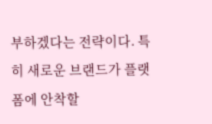부하겠다는 전략이다. 특히 새로운 브랜드가 플랫폼에 안착할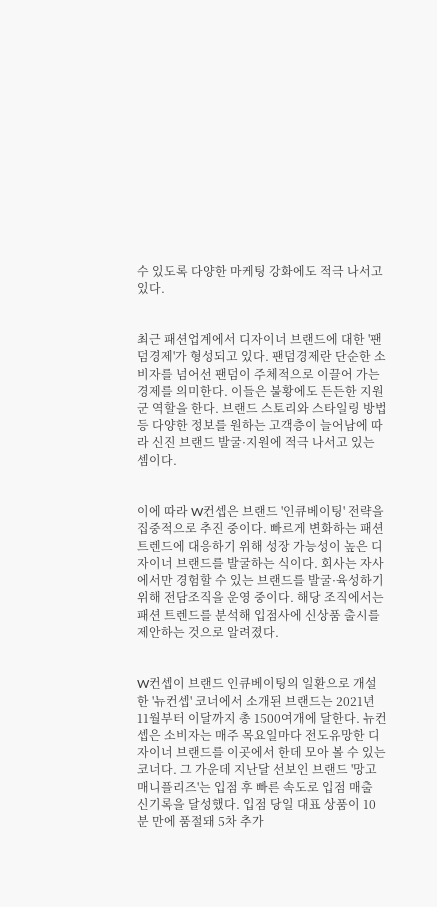수 있도록 다양한 마케팅 강화에도 적극 나서고 있다.


최근 패션업계에서 디자이너 브랜드에 대한 '팬덤경제'가 형성되고 있다. 팬덤경제란 단순한 소비자를 넘어선 팬덤이 주체적으로 이끌어 가는 경제를 의미한다. 이들은 불황에도 든든한 지원군 역할을 한다. 브랜드 스토리와 스타일링 방법 등 다양한 정보를 원하는 고객층이 늘어남에 따라 신진 브랜드 발굴·지원에 적극 나서고 있는 셈이다.


이에 따라 W컨셉은 브랜드 '인큐베이팅' 전략을 집중적으로 추진 중이다. 빠르게 변화하는 패션 트렌드에 대응하기 위해 성장 가능성이 높은 디자이너 브랜드를 발굴하는 식이다. 회사는 자사에서만 경험할 수 있는 브랜드를 발굴·육성하기 위해 전담조직을 운영 중이다. 해당 조직에서는 패션 트렌드를 분석해 입점사에 신상품 출시를 제안하는 것으로 알려졌다.


W컨셉이 브랜드 인큐베이팅의 일환으로 개설한 '뉴컨셉' 코너에서 소개된 브랜드는 2021년 11월부터 이달까지 총 1500여개에 달한다. 뉴컨셉은 소비자는 매주 목요일마다 전도유망한 디자이너 브랜드를 이곳에서 한데 모아 볼 수 있는 코너다. 그 가운데 지난달 선보인 브랜드 '망고매니플리즈'는 입점 후 빠른 속도로 입점 매출 신기록을 달성했다. 입점 당일 대표 상품이 10분 만에 품절돼 5차 추가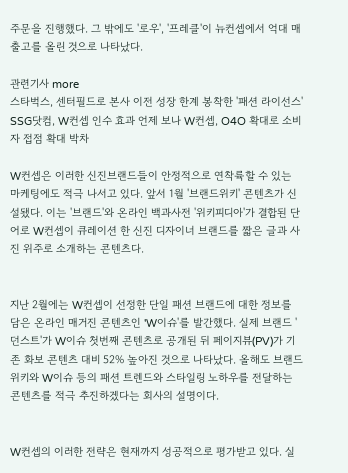주문을 진행했다. 그 밖에도 '로우', '프레클'이 뉴컨셉에서 억대 매출고를 올린 것으로 나타났다.

관련기사 more
스타벅스, 센터필드로 본사 이전 성장 한계 봉착한 '패션 라이선스' SSG닷컴, W컨셉 인수 효과 언제 보나 W컨셉, O4O 확대로 소비자 접점 확대 박차

W컨셉은 이러한 신진브랜드들이 안정적으로 연착륙할 수 있는 마케팅에도 적극 나서고 있다. 앞서 1월 '브랜드위키' 콘텐츠가 신설됐다. 이는 '브랜드'와 온라인 백과사전 '위키피디아'가 결합된 단어로 W컨셉이 큐레이션 한 신진 디자이너 브랜드를 짧은 글과 사진 위주로 소개하는 콘텐츠다.


지난 2월에는 W컨셉이 선정한 단일 패션 브랜드에 대한 정보를 담은 온라인 매거진 콘텐츠인 'W이슈'를 발간했다. 실제 브랜드 '던스트'가 W이슈 첫번째 콘텐츠로 공개된 뒤 페이지뷰(PV)가 기존 화보 콘텐츠 대비 52% 높아진 것으로 나타났다. 올해도 브랜드위키와 W이슈 등의 패션 트렌드와 스타일링 노하우를 전달하는 콘텐츠를 적극 추진하겠다는 회사의 설명이다.


W컨셉의 이러한 전략은 현재까지 성공적으로 평가받고 있다. 실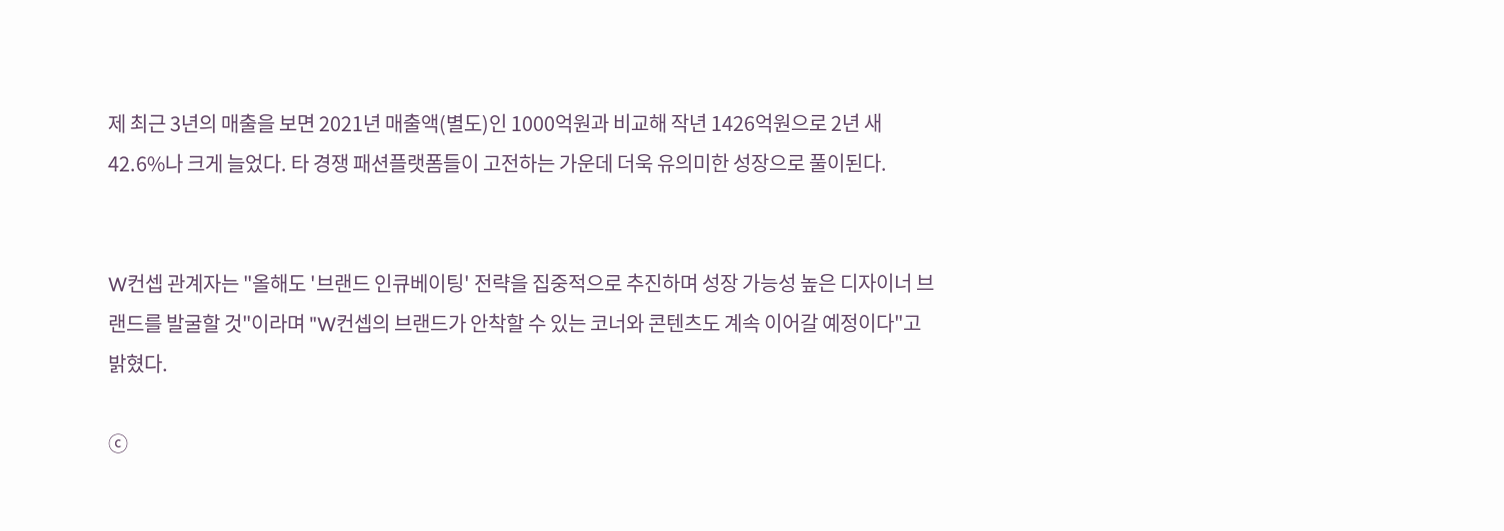제 최근 3년의 매출을 보면 2021년 매출액(별도)인 1000억원과 비교해 작년 1426억원으로 2년 새 42.6%나 크게 늘었다. 타 경쟁 패션플랫폼들이 고전하는 가운데 더욱 유의미한 성장으로 풀이된다.


W컨셉 관계자는 "올해도 '브랜드 인큐베이팅' 전략을 집중적으로 추진하며 성장 가능성 높은 디자이너 브랜드를 발굴할 것"이라며 "W컨셉의 브랜드가 안착할 수 있는 코너와 콘텐츠도 계속 이어갈 예정이다"고 밝혔다.

ⓒ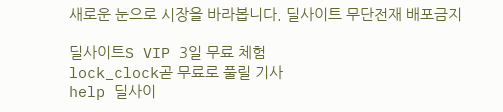새로운 눈으로 시장을 바라봅니다. 딜사이트 무단전재 배포금지

딜사이트S VIP 3일 무료 체험
lock_clock곧 무료로 풀릴 기사
help 딜사이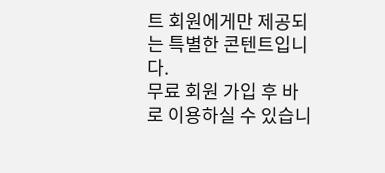트 회원에게만 제공되는 특별한 콘텐트입니다.
무료 회원 가입 후 바로 이용하실 수 있습니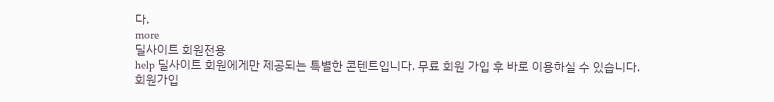다.
more
딜사이트 회원전용
help 딜사이트 회원에게만 제공되는 특별한 콘텐트입니다. 무료 회원 가입 후 바로 이용하실 수 있습니다.
회원가입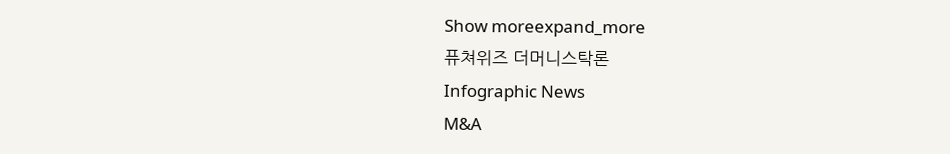Show moreexpand_more
퓨쳐위즈 더머니스탁론
Infographic News
M&A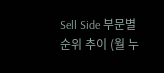Sell Side 부문별 순위 추이 (월 누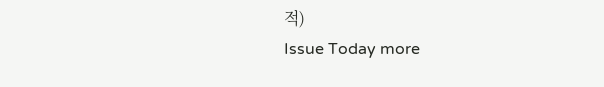적)
Issue Today more